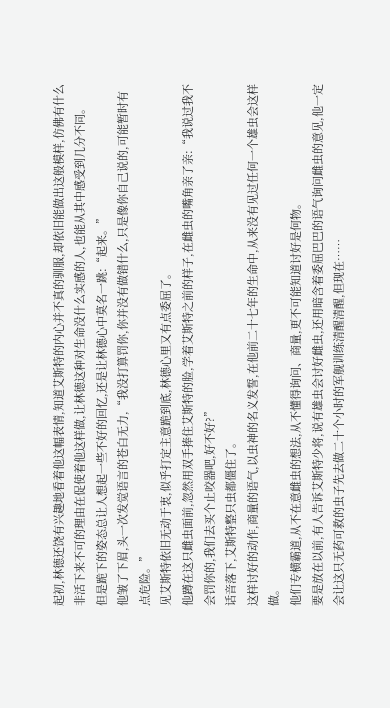起初,林德还饶有兴趣地看着他这幅表情,知道艾斯特的内心并不真的驯服,却依旧能做出这般模样,仿佛有什么非活下来不可的理由在促使着他这样做,让林德这种对生命没什么实感的人,也能从其中感受到几分不同。
但是跪下的姿态总让人想起一些不好的回忆,还是让林德心中莫名一跳:“起来。”
他皱了下眉,头一次发觉语言的苍白无力,“我没打算罚你,你并没有做错什么,只是像你自己说的,可能暂时有点危险。”
见艾斯特依旧无动于衷,似乎打定主意跪到底,林德心里又有点委屈了。
他蹲在这只雌虫面前,忽然用双手捧住艾斯特的脸,学着艾斯特之前的样子,在雌虫的嘴角亲了亲:“我说过我不会罚你的,我们去买个止咬器吧,好不好?”
话音落下,艾斯特整只虫都僵住了。
这样讨好的动作,商量的语气,以虫神的名义发誓,在他前二十七年的生命中,从来没有见过任何一个雄虫会这样做。
他们专横霸道,从不在意雌虫的想法,从不懂得询问、商量,更不可能知道讨好是何物。
要是放在以前,有人告诉艾斯特少将,说有雄虫会讨好雌虫,还用暗含着委屈巴巴的语气询问雌虫的意见,他一定会让这只无药可救的虫子先去做二十个小时的军舰训练清醒清醒,但现在……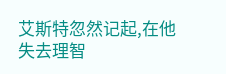艾斯特忽然记起,在他失去理智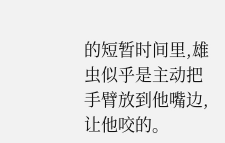的短暂时间里,雄虫似乎是主动把手臂放到他嘴边,让他咬的。